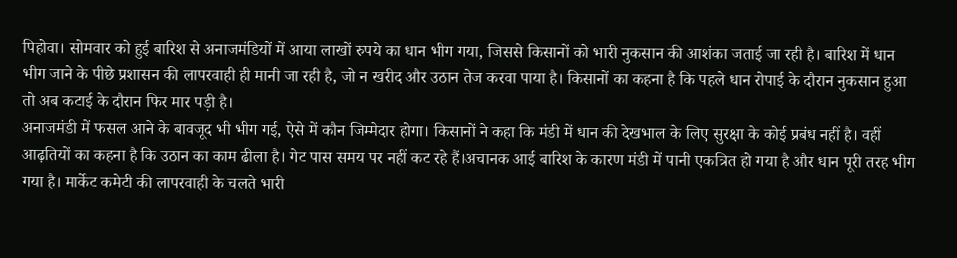पिहोवा। सोमवार को हुई बारिश से अनाजमंडियों में आया लाखों रुपये का धान भीग गया, जिससे किसानों को भारी नुकसान की आशंका जताई जा रही है। बारिश में धान भीग जाने के पीछे प्रशासन की लापरवाही ही मानी जा रही है, जो न खरीद और उठान तेज करवा पाया है। किसानों का कहना है कि पहले धान रोपाई के दौरान नुकसान हुआ तो अब कटाई के दौरान फिर मार पड़ी है।
अनाजमंडी में फसल आने के बावजूद भी भीग गई, ऐसे में कौन जिम्मेदार होगा। किसानों ने कहा कि मंडी में धान की देखभाल के लिए सुरक्षा के कोई प्रबंध नहीं है। वहीं आढ़तियों का कहना है कि उठान का काम ढीला है। गेट पास समय पर नहीं कट रहे हैं।अचानक आई बारिश के कारण मंडी में पानी एकत्रित हो गया है और धान पूरी तरह भीग गया है। मार्केट कमेटी की लापरवाही के चलते भारी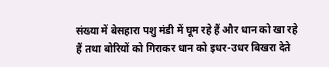संख्या में बेसहारा पशु मंडी में घूम रहे हैं और धान को खा रहे हैं तथा बोरियों को गिराकर धान को इधर-उधर बिखरा देते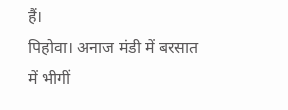हैं।
पिहोवा। अनाज मंडी में बरसात में भीगीं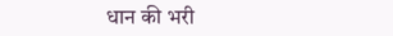धान की भरी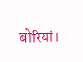बोरियां।